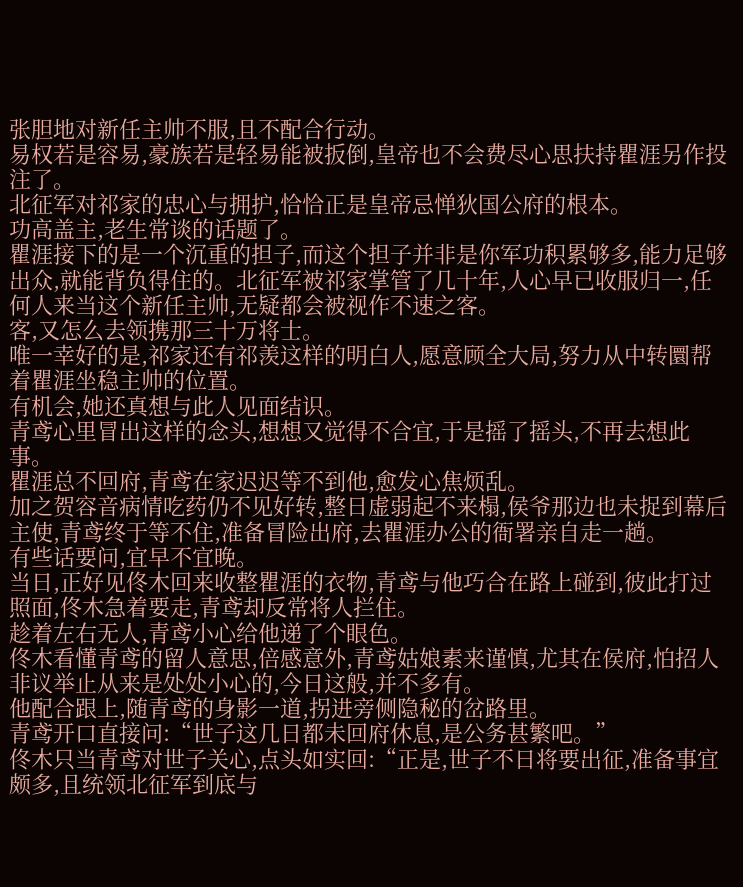张胆地对新任主帅不服,且不配合行动。
易权若是容易,豪族若是轻易能被扳倒,皇帝也不会费尽心思扶持瞿涯另作投注了。
北征军对祁家的忠心与拥护,恰恰正是皇帝忌惮狄国公府的根本。
功高盖主,老生常谈的话题了。
瞿涯接下的是一个沉重的担子,而这个担子并非是你军功积累够多,能力足够出众,就能背负得住的。北征军被祁家掌管了几十年,人心早已收服归一,任何人来当这个新任主帅,无疑都会被视作不速之客。
客,又怎么去领携那三十万将士。
唯一幸好的是,祁家还有祁羡这样的明白人,愿意顾全大局,努力从中转圜帮着瞿涯坐稳主帅的位置。
有机会,她还真想与此人见面结识。
青鸢心里冒出这样的念头,想想又觉得不合宜,于是摇了摇头,不再去想此事。
瞿涯总不回府,青鸢在家迟迟等不到他,愈发心焦烦乱。
加之贺容音病情吃药仍不见好转,整日虚弱起不来榻,侯爷那边也未捉到幕后主使,青鸢终于等不住,准备冒险出府,去瞿涯办公的衙署亲自走一趟。
有些话要问,宜早不宜晚。
当日,正好见佟木回来收整瞿涯的衣物,青鸢与他巧合在路上碰到,彼此打过照面,佟木急着要走,青鸢却反常将人拦住。
趁着左右无人,青鸢小心给他递了个眼色。
佟木看懂青鸢的留人意思,倍感意外,青鸢姑娘素来谨慎,尤其在侯府,怕招人非议举止从来是处处小心的,今日这般,并不多有。
他配合跟上,随青鸢的身影一道,拐进旁侧隐秘的岔路里。
青鸢开口直接问:“世子这几日都未回府休息,是公务甚繁吧。”
佟木只当青鸢对世子关心,点头如实回:“正是,世子不日将要出征,准备事宜颇多,且统领北征军到底与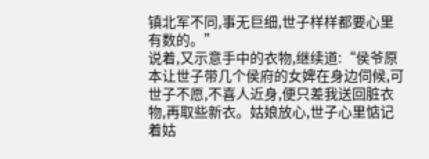镇北军不同,事无巨细,世子样样都要心里有数的。”
说着,又示意手中的衣物,继续道:“侯爷原本让世子带几个侯府的女婢在身边伺候,可世子不愿,不喜人近身,便只差我送回脏衣物,再取些新衣。姑娘放心,世子心里惦记着姑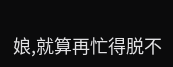娘,就算再忙得脱不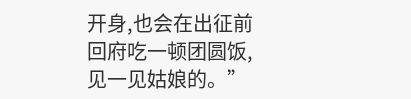开身,也会在出征前回府吃一顿团圆饭,见一见姑娘的。”